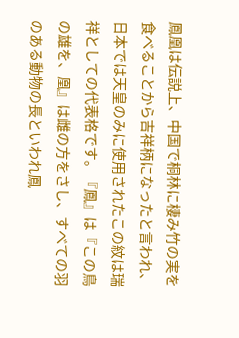鳳凰は伝説上、中国で桐林に棲み竹の実を食べることから吉祥柄になったと言われ、日本では天皇のみに使用されたこの紋は瑞祥としての代表格です。『鳳』は『この鳥の雄を、凰』は雌の方をさし、すべての羽のある動物の長といわれ鳳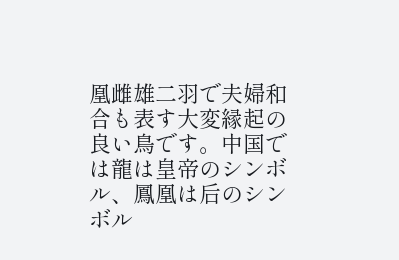凰雌雄二羽で夫婦和合も表す大変縁起の良い鳥です。中国では龍は皇帝のシンボル、鳳凰は后のシンボル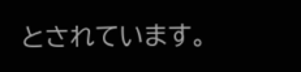とされています。